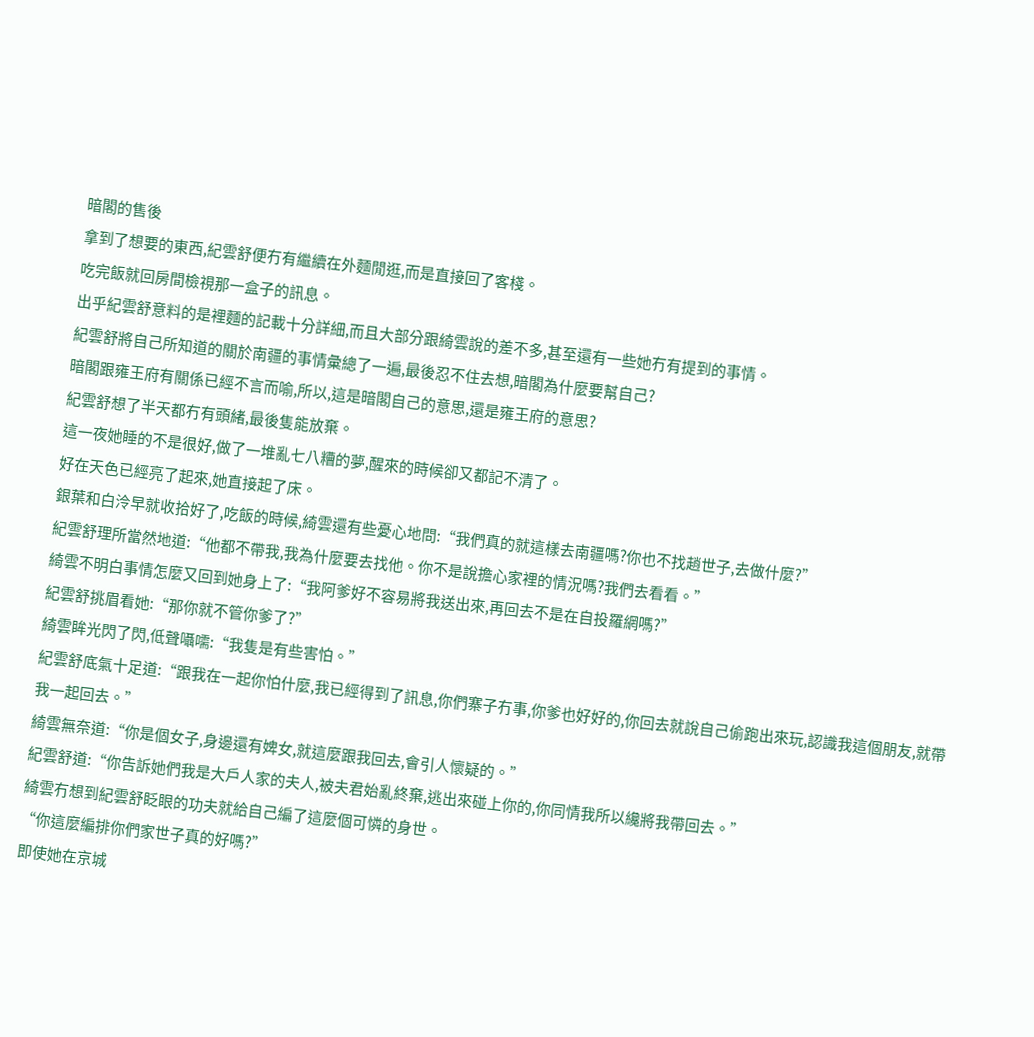暗閣的售後
拿到了想要的東西,紀雲舒便冇有繼續在外麵閒逛,而是直接回了客棧。
吃完飯就回房間檢視那一盒子的訊息。
出乎紀雲舒意料的是裡麵的記載十分詳細,而且大部分跟綺雲說的差不多,甚至還有一些她冇有提到的事情。
紀雲舒將自己所知道的關於南疆的事情彙總了一遍,最後忍不住去想,暗閣為什麼要幫自己?
暗閣跟雍王府有關係已經不言而喻,所以,這是暗閣自己的意思,還是雍王府的意思?
紀雲舒想了半天都冇有頭緒,最後隻能放棄。
這一夜她睡的不是很好,做了一堆亂七八糟的夢,醒來的時候卻又都記不清了。
好在天色已經亮了起來,她直接起了床。
銀葉和白泠早就收拾好了,吃飯的時候,綺雲還有些憂心地問:“我們真的就這樣去南疆嗎?你也不找趙世子,去做什麼?”
紀雲舒理所當然地道:“他都不帶我,我為什麼要去找他。你不是說擔心家裡的情況嗎?我們去看看。”
綺雲不明白事情怎麼又回到她身上了:“我阿爹好不容易將我送出來,再回去不是在自投羅網嗎?”
紀雲舒挑眉看她:“那你就不管你爹了?”
綺雲眸光閃了閃,低聲囁嚅:“我隻是有些害怕。”
紀雲舒底氣十足道:“跟我在一起你怕什麼,我已經得到了訊息,你們寨子冇事,你爹也好好的,你回去就說自己偷跑出來玩,認識我這個朋友,就帶我一起回去。”
綺雲無奈道:“你是個女子,身邊還有婢女,就這麼跟我回去,會引人懷疑的。”
紀雲舒道:“你告訴她們我是大戶人家的夫人,被夫君始亂終棄,逃出來碰上你的,你同情我所以纔將我帶回去。”
綺雲冇想到紀雲舒眨眼的功夫就給自己編了這麼個可憐的身世。
“你這麼編排你們家世子真的好嗎?”
即使她在京城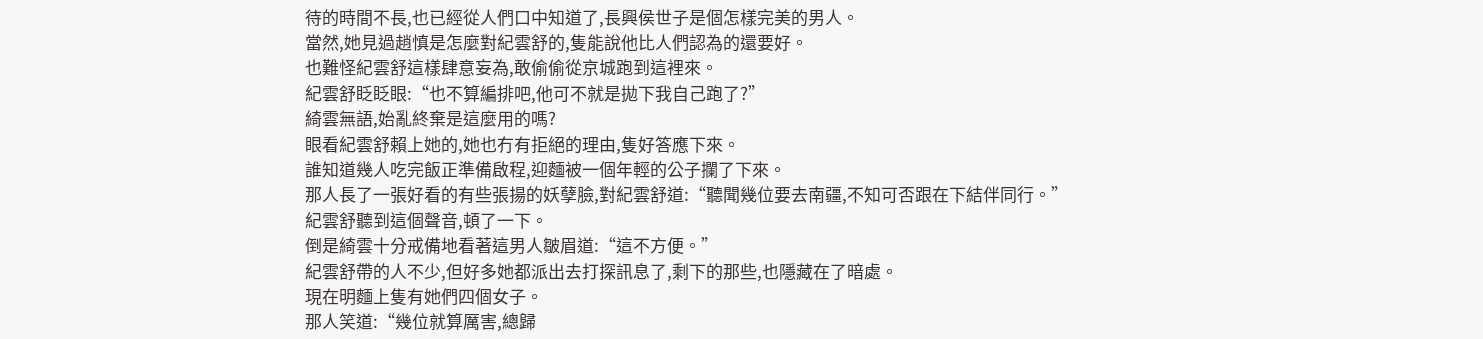待的時間不長,也已經從人們口中知道了,長興侯世子是個怎樣完美的男人。
當然,她見過趙慎是怎麼對紀雲舒的,隻能說他比人們認為的還要好。
也難怪紀雲舒這樣肆意妄為,敢偷偷從京城跑到這裡來。
紀雲舒眨眨眼:“也不算編排吧,他可不就是拋下我自己跑了?”
綺雲無語,始亂終棄是這麼用的嗎?
眼看紀雲舒賴上她的,她也冇有拒絕的理由,隻好答應下來。
誰知道幾人吃完飯正準備啟程,迎麵被一個年輕的公子攔了下來。
那人長了一張好看的有些張揚的妖孽臉,對紀雲舒道:“聽聞幾位要去南疆,不知可否跟在下結伴同行。”
紀雲舒聽到這個聲音,頓了一下。
倒是綺雲十分戒備地看著這男人皺眉道:“這不方便。”
紀雲舒帶的人不少,但好多她都派出去打探訊息了,剩下的那些,也隱藏在了暗處。
現在明麵上隻有她們四個女子。
那人笑道:“幾位就算厲害,總歸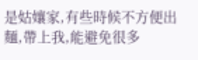是姑孃家,有些時候不方便出麵,帶上我,能避免很多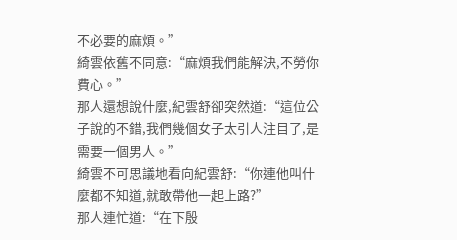不必要的麻煩。”
綺雲依舊不同意:“麻煩我們能解決,不勞你費心。”
那人還想說什麼,紀雲舒卻突然道:“這位公子說的不錯,我們幾個女子太引人注目了,是需要一個男人。”
綺雲不可思議地看向紀雲舒:“你連他叫什麼都不知道,就敢帶他一起上路?”
那人連忙道:“在下殷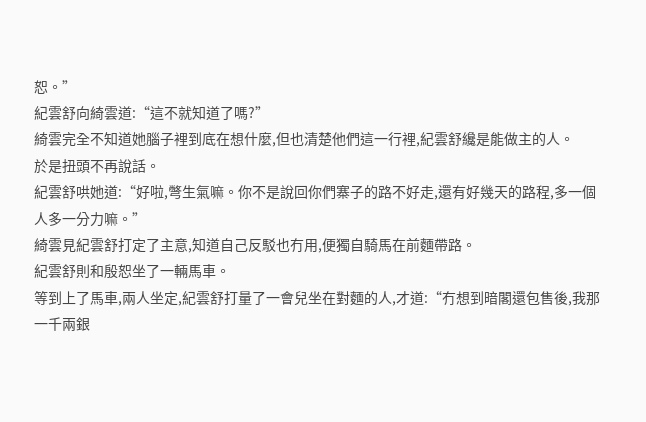恕。”
紀雲舒向綺雲道:“這不就知道了嗎?”
綺雲完全不知道她腦子裡到底在想什麼,但也清楚他們這一行裡,紀雲舒纔是能做主的人。
於是扭頭不再說話。
紀雲舒哄她道:“好啦,彆生氣嘛。你不是說回你們寨子的路不好走,還有好幾天的路程,多一個人多一分力嘛。”
綺雲見紀雲舒打定了主意,知道自己反駁也冇用,便獨自騎馬在前麵帶路。
紀雲舒則和殷恕坐了一輛馬車。
等到上了馬車,兩人坐定,紀雲舒打量了一會兒坐在對麵的人,才道:“冇想到暗閣還包售後,我那一千兩銀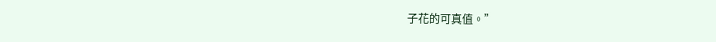子花的可真值。”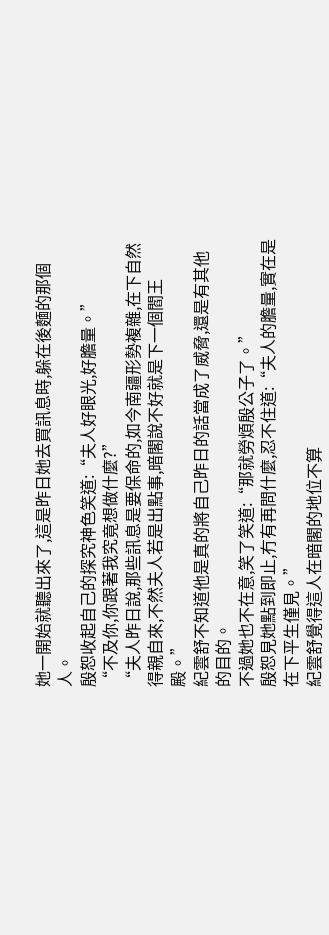她一開始就聽出來了,這是昨日她去買訊息時,躲在後麵的那個人。
殷恕收起自己的探究神色笑道:“夫人好眼光,好膽量。”
“不及你,你跟著我究竟想做什麼?”
“夫人昨日說,那些訊息是要保命的,如今南疆形勢複雜,在下自然得親自來,不然夫人若是出點事,暗閣說不好就是下一個閻王殿。”
紀雲舒不知道他是真的將自己昨日的話當成了威脅,還是有其他的目的。
不過她也不在意,笑了笑道:“那就勞煩殷公子了。”
殷恕見她點到即止,冇有再問什麼,忍不住道:“夫人的膽量,實在是在下平生僅見。”
紀雲舒覺得這人在暗閣的地位不算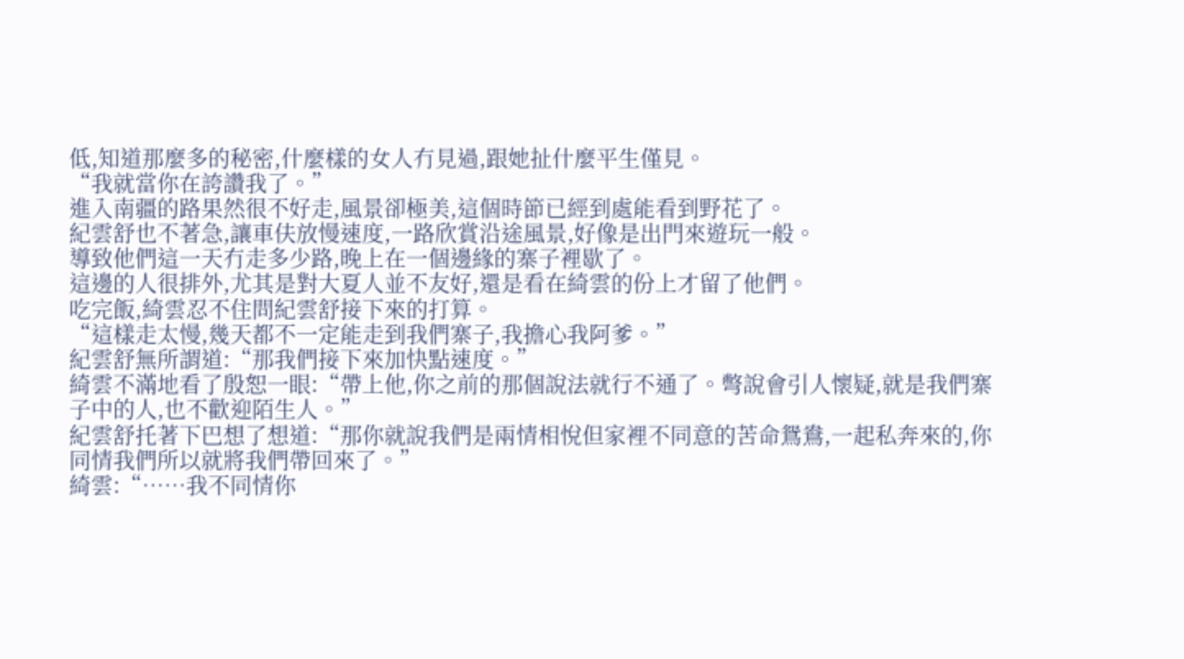低,知道那麼多的秘密,什麼樣的女人冇見過,跟她扯什麼平生僅見。
“我就當你在誇讚我了。”
進入南疆的路果然很不好走,風景卻極美,這個時節已經到處能看到野花了。
紀雲舒也不著急,讓車伕放慢速度,一路欣賞沿途風景,好像是出門來遊玩一般。
導致他們這一天冇走多少路,晚上在一個邊緣的寨子裡歇了。
這邊的人很排外,尤其是對大夏人並不友好,還是看在綺雲的份上才留了他們。
吃完飯,綺雲忍不住問紀雲舒接下來的打算。
“這樣走太慢,幾天都不一定能走到我們寨子,我擔心我阿爹。”
紀雲舒無所謂道:“那我們接下來加快點速度。”
綺雲不滿地看了殷恕一眼:“帶上他,你之前的那個說法就行不通了。彆說會引人懷疑,就是我們寨子中的人,也不歡迎陌生人。”
紀雲舒托著下巴想了想道:“那你就說我們是兩情相悅但家裡不同意的苦命鴛鴦,一起私奔來的,你同情我們所以就將我們帶回來了。”
綺雲:“……我不同情你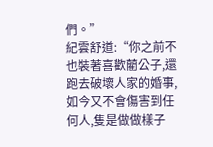們。”
紀雲舒道:“你之前不也裝著喜歡藺公子,還跑去破壞人家的婚事,如今又不會傷害到任何人,隻是做做樣子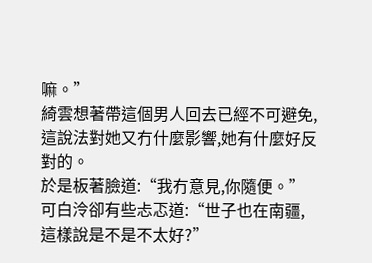嘛。”
綺雲想著帶這個男人回去已經不可避免,這說法對她又冇什麼影響,她有什麼好反對的。
於是板著臉道:“我冇意見,你隨便。”
可白泠卻有些忐忑道:“世子也在南疆,這樣說是不是不太好?”